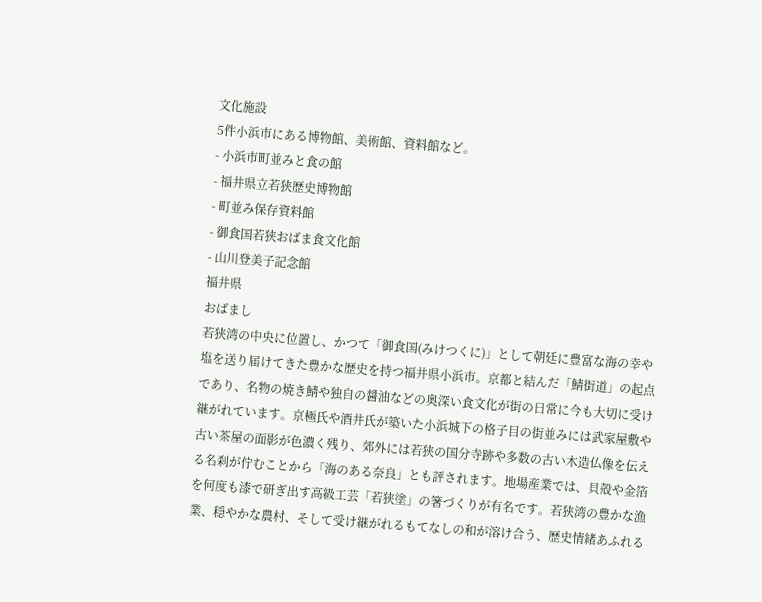文化施設
5件小浜市にある博物館、美術館、資料館など。
- 小浜市町並みと食の館
- 福井県立若狭歴史博物館
- 町並み保存資料館
- 御食国若狭おばま食文化館
- 山川登美子記念館
福井県
おばまし
若狭湾の中央に位置し、かつて「御食国(みけつくに)」として朝廷に豊富な海の幸や塩を送り届けてきた豊かな歴史を持つ福井県小浜市。京都と結んだ「鯖街道」の起点であり、名物の焼き鯖や独自の醤油などの奥深い食文化が街の日常に今も大切に受け継がれています。京極氏や酒井氏が築いた小浜城下の格子目の街並みには武家屋敷や古い茶屋の面影が色濃く残り、郊外には若狭の国分寺跡や多数の古い木造仏像を伝える名刹が佇むことから「海のある奈良」とも評されます。地場産業では、貝殻や金箔を何度も漆で研ぎ出す高級工芸「若狭塗」の箸づくりが有名です。若狭湾の豊かな漁業、穏やかな農村、そして受け継がれるもてなしの和が溶け合う、歴史情緒あふれる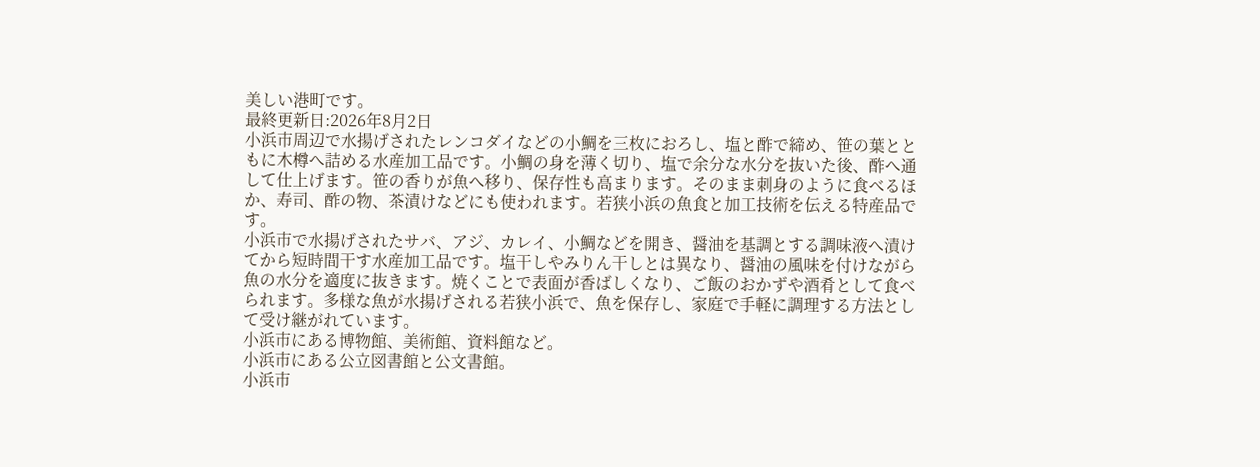美しい港町です。
最終更新日:2026年8月2日
小浜市周辺で水揚げされたレンコダイなどの小鯛を三枚におろし、塩と酢で締め、笹の葉とともに木樽へ詰める水産加工品です。小鯛の身を薄く切り、塩で余分な水分を抜いた後、酢へ通して仕上げます。笹の香りが魚へ移り、保存性も高まります。そのまま刺身のように食べるほか、寿司、酢の物、茶漬けなどにも使われます。若狭小浜の魚食と加工技術を伝える特産品です。
小浜市で水揚げされたサバ、アジ、カレイ、小鯛などを開き、醤油を基調とする調味液へ漬けてから短時間干す水産加工品です。塩干しやみりん干しとは異なり、醤油の風味を付けながら魚の水分を適度に抜きます。焼くことで表面が香ばしくなり、ご飯のおかずや酒肴として食べられます。多様な魚が水揚げされる若狭小浜で、魚を保存し、家庭で手軽に調理する方法として受け継がれています。
小浜市にある博物館、美術館、資料館など。
小浜市にある公立図書館と公文書館。
小浜市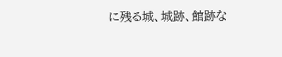に残る城、城跡、館跡な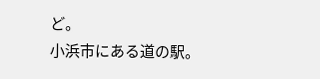ど。
小浜市にある道の駅。